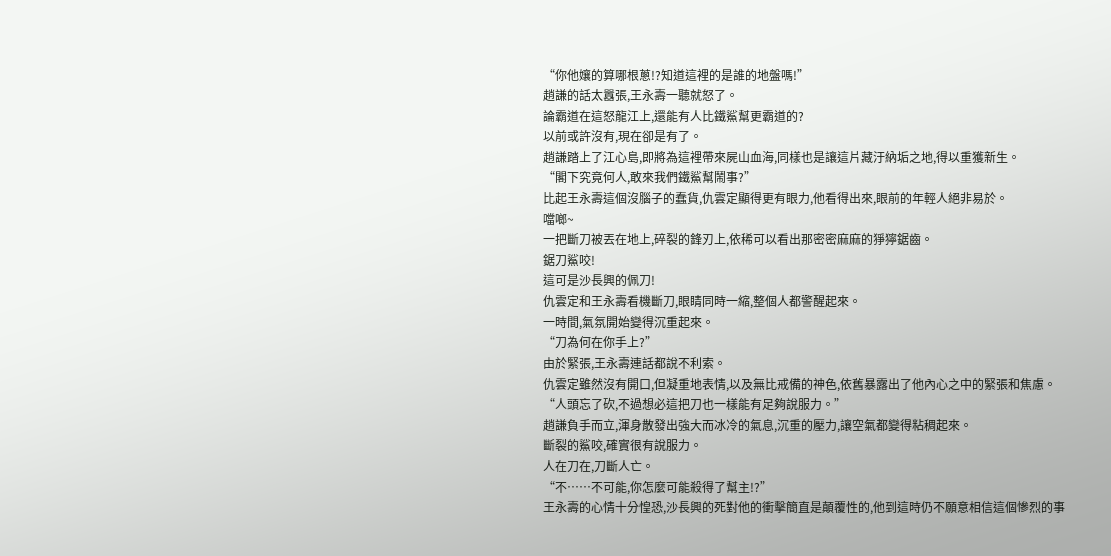“你他孃的算哪根蔥!?知道這裡的是誰的地盤嗎!”
趙謙的話太囂張,王永壽一聽就怒了。
論霸道在這怒龍江上,還能有人比鐵鯊幫更霸道的?
以前或許沒有,現在卻是有了。
趙謙踏上了江心島,即將為這裡帶來屍山血海,同樣也是讓這片藏汙納垢之地,得以重獲新生。
“閣下究竟何人,敢來我們鐵鯊幫鬧事?”
比起王永壽這個沒腦子的蠢貨,仇雲定顯得更有眼力,他看得出來,眼前的年輕人絕非易於。
噹啷~
一把斷刀被丟在地上,碎裂的鋒刃上,依稀可以看出那密密麻麻的猙獰鋸齒。
鋸刀鯊咬!
這可是沙長興的佩刀!
仇雲定和王永壽看機斷刀,眼睛同時一縮,整個人都警醒起來。
一時間,氣氛開始變得沉重起來。
“刀為何在你手上?”
由於緊張,王永壽連話都說不利索。
仇雲定雖然沒有開口,但凝重地表情,以及無比戒備的神色,依舊暴露出了他內心之中的緊張和焦慮。
“人頭忘了砍,不過想必這把刀也一樣能有足夠說服力。”
趙謙負手而立,渾身散發出強大而冰冷的氣息,沉重的壓力,讓空氣都變得粘稠起來。
斷裂的鯊咬,確實很有說服力。
人在刀在,刀斷人亡。
“不……不可能,你怎麼可能殺得了幫主!?”
王永壽的心情十分惶恐,沙長興的死對他的衝擊簡直是顛覆性的,他到這時仍不願意相信這個慘烈的事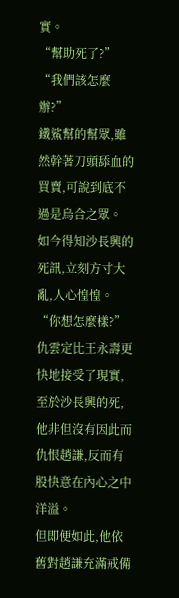實。
“幫助死了?”
“我們該怎麼辦?”
鐵鯊幫的幫眾,雖然幹著刀頭舔血的買賣,可說到底不過是烏合之眾。
如今得知沙長興的死訊,立刻方寸大亂,人心惶惶。
“你想怎麼樣?”
仇雲定比王永壽更快地接受了現實,至於沙長興的死,他非但沒有因此而仇恨趙謙,反而有股快意在內心之中洋溢。
但即便如此,他依舊對趙謙充滿戒備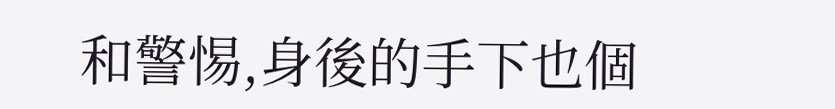和警惕,身後的手下也個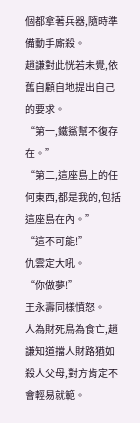個都拿著兵器,隨時準備動手廝殺。
趙謙對此恍若未覺,依舊自顧自地提出自己的要求。
“第一,鐵鯊幫不復存在。”
“第二,這座島上的任何東西,都是我的,包括這座島在內。”
“這不可能!”
仇雲定大吼。
“你做夢!”
王永壽同樣憤怒。
人為財死鳥為食亡,趙謙知道擋人財路猶如殺人父母,對方肯定不會輕易就範。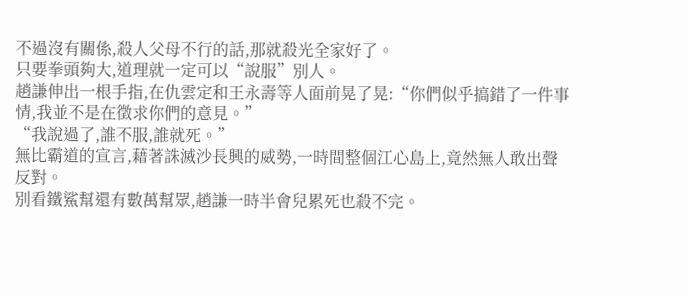不過沒有關係,殺人父母不行的話,那就殺光全家好了。
只要拳頭夠大,道理就一定可以“說服”別人。
趙謙伸出一根手指,在仇雲定和王永壽等人面前晃了晃:“你們似乎搞錯了一件事情,我並不是在徵求你們的意見。”
“我說過了,誰不服,誰就死。”
無比霸道的宣言,藉著誅滅沙長興的威勢,一時間整個江心島上,竟然無人敢出聲反對。
別看鐵鯊幫還有數萬幫眾,趙謙一時半會兒累死也殺不完。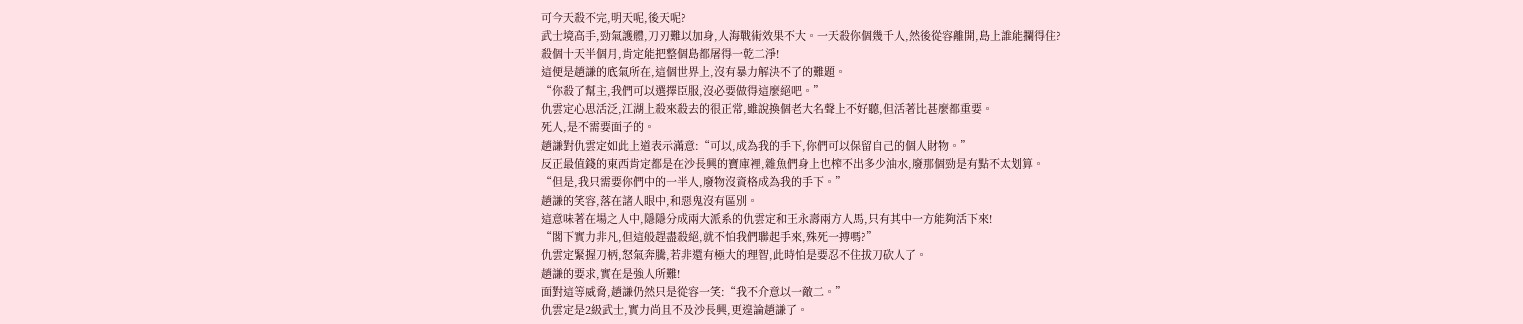可今天殺不完,明天呢,後天呢?
武士境高手,勁氣護體,刀刃難以加身,人海戰術效果不大。一天殺你個幾千人,然後從容離開,島上誰能攔得住?
殺個十天半個月,肯定能把整個島都屠得一乾二淨!
這便是趙謙的底氣所在,這個世界上,沒有暴力解決不了的難題。
“你殺了幫主,我們可以選擇臣服,沒必要做得這麼絕吧。”
仇雲定心思活泛,江湖上殺來殺去的很正常,雖說換個老大名聲上不好聽,但活著比甚麼都重要。
死人,是不需要面子的。
趙謙對仇雲定如此上道表示滿意:“可以,成為我的手下,你們可以保留自己的個人財物。”
反正最值錢的東西肯定都是在沙長興的寶庫裡,雜魚們身上也榨不出多少油水,廢那個勁是有點不太划算。
“但是,我只需要你們中的一半人,廢物沒資格成為我的手下。”
趙謙的笑容,落在諸人眼中,和惡鬼沒有區別。
這意味著在場之人中,隱隱分成兩大派系的仇雲定和王永壽兩方人馬,只有其中一方能夠活下來!
“閣下實力非凡,但這般趕盡殺絕,就不怕我們聯起手來,殊死一搏嗎?”
仇雲定緊握刀柄,怒氣奔騰,若非還有極大的理智,此時怕是要忍不住拔刀砍人了。
趙謙的要求,實在是強人所難!
面對這等威脅,趙謙仍然只是從容一笑:“我不介意以一敵二。”
仇雲定是2級武士,實力尚且不及沙長興,更遑論趙謙了。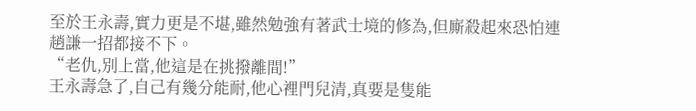至於王永壽,實力更是不堪,雖然勉強有著武士境的修為,但廝殺起來恐怕連趙謙一招都接不下。
“老仇,別上當,他這是在挑撥離間!”
王永壽急了,自己有幾分能耐,他心裡門兒清,真要是隻能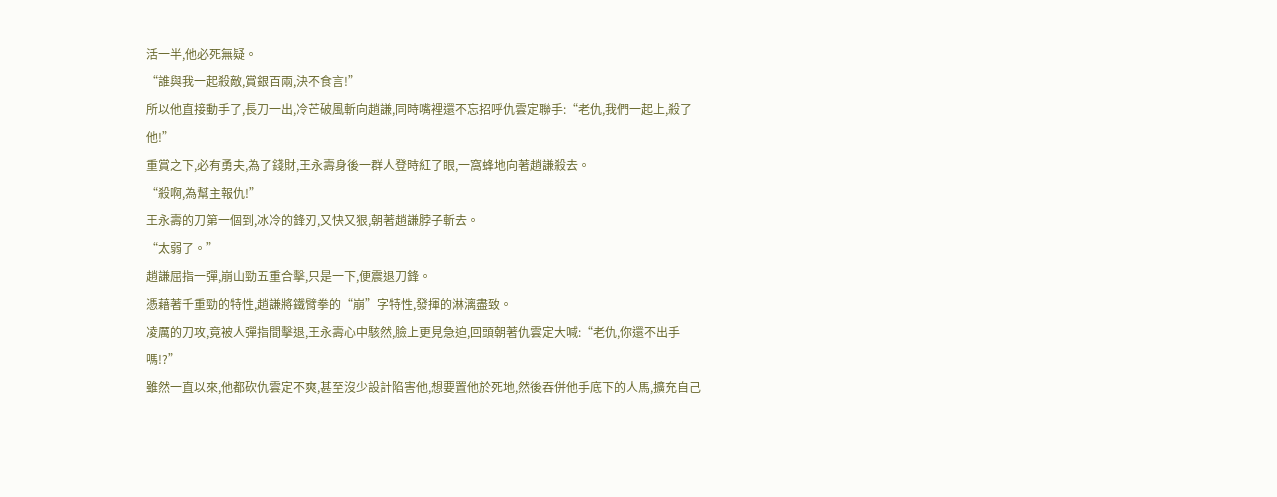活一半,他必死無疑。
“誰與我一起殺敵,賞銀百兩,決不食言!”
所以他直接動手了,長刀一出,冷芒破風斬向趙謙,同時嘴裡還不忘招呼仇雲定聯手:“老仇,我們一起上,殺了他!”
重賞之下,必有勇夫,為了錢財,王永壽身後一群人登時紅了眼,一窩蜂地向著趙謙殺去。
“殺啊,為幫主報仇!”
王永壽的刀第一個到,冰冷的鋒刃,又快又狠,朝著趙謙脖子斬去。
“太弱了。”
趙謙屈指一彈,崩山勁五重合擊,只是一下,便震退刀鋒。
憑藉著千重勁的特性,趙謙將鐵臂拳的“崩”字特性,發揮的淋漓盡致。
凌厲的刀攻,竟被人彈指間擊退,王永壽心中駭然,臉上更見急迫,回頭朝著仇雲定大喊:“老仇,你還不出手嗎!?”
雖然一直以來,他都砍仇雲定不爽,甚至沒少設計陷害他,想要置他於死地,然後吞併他手底下的人馬,擴充自己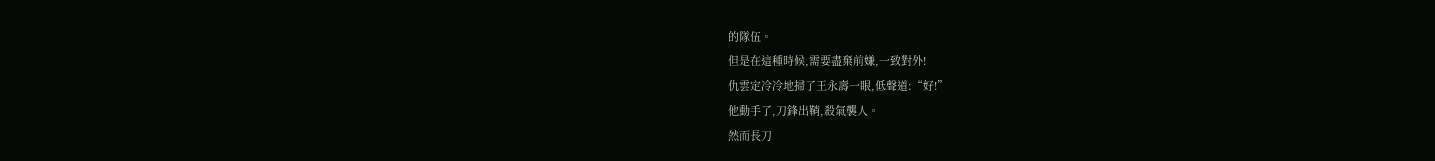的隊伍。
但是在這種時候,需要盡棄前嫌,一致對外!
仇雲定冷冷地掃了王永壽一眼,低聲道:“好!”
他動手了,刀鋒出鞘,殺氣襲人。
然而長刀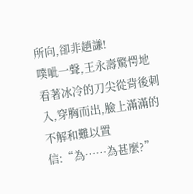所向,卻非趙謙!
噗呲一聲,王永壽驚愕地看著冰冷的刀尖從背後刺入,穿胸而出,臉上滿滿的不解和難以置信:“為……為甚麼?”